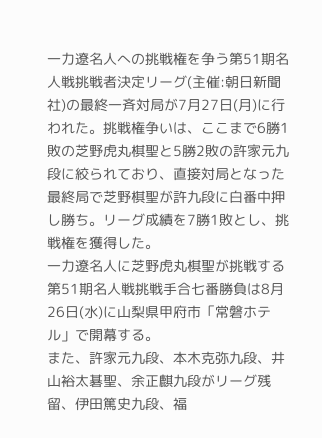一力遼名人への挑戦権を争う第51期名人戦挑戦者決定リーグ(主催:朝日新聞社)の最終一斉対局が7月27日(月)に行われた。挑戦権争いは、ここまで6勝1敗の芝野虎丸棋聖と5勝2敗の許家元九段に絞られており、直接対局となった最終局で芝野棋聖が許九段に白番中押し勝ち。リーグ成績を7勝1敗とし、挑戦権を獲得した。
一力遼名人に芝野虎丸棋聖が挑戦する第51期名人戦挑戦手合七番勝負は8月26日(水)に山梨県甲府市「常磐ホテル」で開幕する。
また、許家元九段、本木克弥九段、井山裕太碁聖、余正麒九段がリーグ残留、伊田篤史九段、福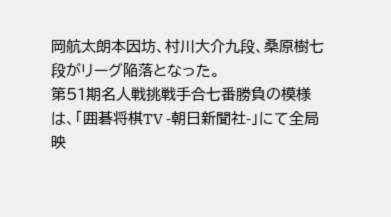岡航太朗本因坊、村川大介九段、桑原樹七段がリーグ陥落となった。
第51期名人戦挑戦手合七番勝負の模様は、「囲碁将棋TV -朝日新聞社-」にて全局映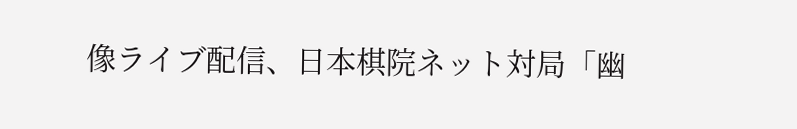像ライブ配信、日本棋院ネット対局「幽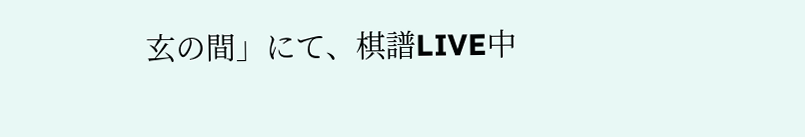玄の間」にて、棋譜LIVE中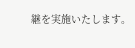継を実施いたします。